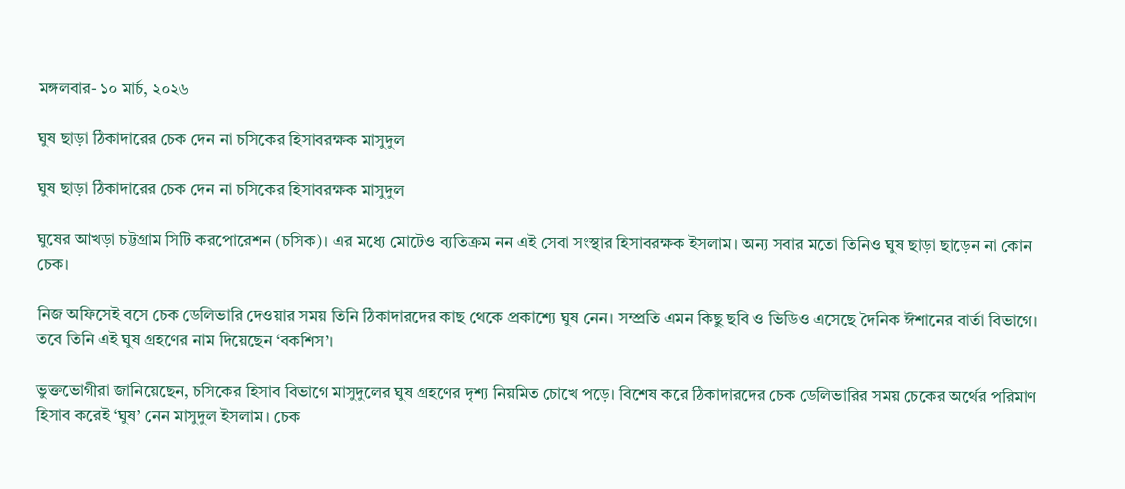মঙ্গলবার- ১০ মার্চ, ২০২৬

ঘুষ ছাড়া ঠিকাদারের চেক দেন না চসিকের হিসাবরক্ষক মাসুদুল

ঘুষ ছাড়া ঠিকাদারের চেক দেন না চসিকের হিসাবরক্ষক মাসুদুল

ঘুষের আখড়া চট্টগ্রাম সিটি করপোরেশন (চসিক)। এর মধ্যে মোটেও ব্যতিক্রম নন এই সেবা সংস্থার হিসাবরক্ষক ইসলাম। অন্য সবার মতো তিনিও ঘুষ ছাড়া ছাড়েন না কোন চেক।

নিজ অফিসেই বসে চেক ডেলিভারি দেওয়ার সময় তিনি ঠিকাদারদের কাছ থেকে প্রকাশ্যে ঘুষ নেন। সম্প্রতি এমন কিছু ছবি ও ভিডিও এসেছে দৈনিক ঈশানের বার্তা বিভাগে। তবে তিনি এই ঘুষ গ্রহণের নাম দিয়েছেন ‘বকশিস’।

ভুক্তভোগীরা জানিয়েছেন, চসিকের হিসাব বিভাগে মাসুদুলের ঘুষ গ্রহণের দৃশ্য নিয়মিত চোখে পড়ে। বিশেষ করে ঠিকাদারদের চেক ডেলিভারির সময় চেকের অর্থের পরিমাণ হিসাব করেই ‘ঘুষ’ নেন মাসুদুল ইসলাম। চেক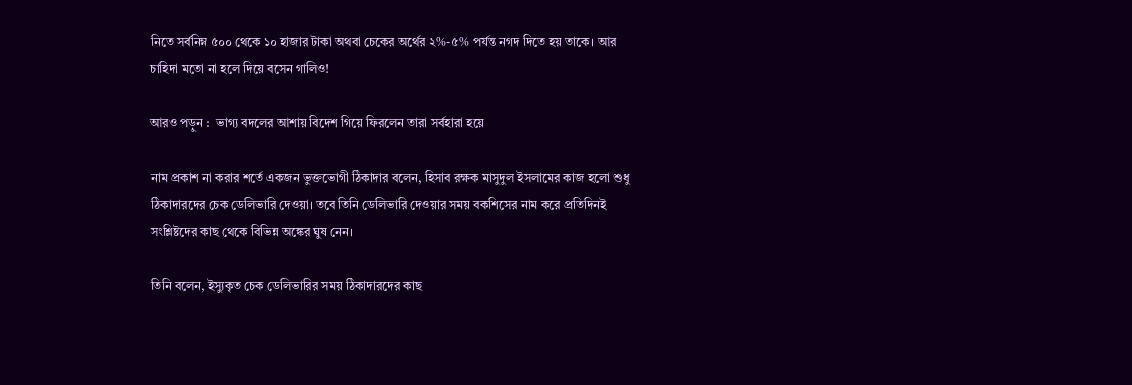নিতে সর্বনিম্ন ৫০০ থেকে ১০ হাজার টাকা অথবা চেকের অর্থের ২%-৫% পর্যন্ত নগদ দিতে হয় তাকে। আর চাহিদা মতো না হলে দিয়ে বসেন গালিও!

আরও পড়ুন :  ভাগ্য বদলের আশায় বিদেশ গিয়ে ফিরলেন তারা সর্বহারা হয়ে

নাম প্রকাশ না করার শর্তে একজন ভুক্তভোগী ঠিকাদার বলেন, হিসাব রক্ষক মাসুদুল ইসলামের কাজ হলো শুধু ঠিকাদারদের চেক ডেলিভারি দেওয়া। তবে তিনি ডেলিভারি দেওয়ার সময় বকশিসের নাম করে প্রতিদিনই সংশ্লিষ্টদের কাছ থেকে বিভিন্ন অঙ্কের ঘুষ নেন।

তিনি বলেন, ইস্যুকৃত চেক ডেলিভারির সময় ঠিকাদারদের কাছ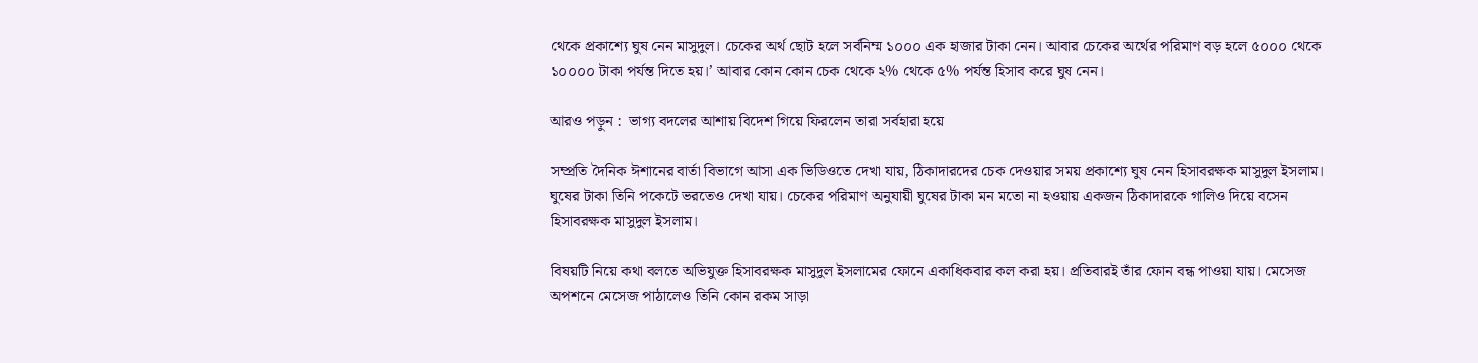থেকে প্রকাশ্যে ঘুষ নেন মাসুদুল। চেকের অর্থ ছোট হলে সর্বনিম্ম ১০০০ এক হাজার টাকা নেন। আবার চেকের অর্থের পরিমাণ বড় হলে ৫০০০ থেকে ১০০০০ টাকা পর্যন্ত দিতে হয়।’ আবার কোন কোন চেক থেকে ২% থেকে ৫% পর্যন্ত হিসাব করে ঘুষ নেন।

আরও পড়ুন :  ভাগ্য বদলের আশায় বিদেশ গিয়ে ফিরলেন তারা সর্বহারা হয়ে

সম্প্রতি দৈনিক ঈশানের বার্তা বিভাগে আসা এক ভিডিওতে দেখা যায়, ঠিকাদারদের চেক দেওয়ার সময় প্রকাশ্যে ঘুষ নেন হিসাবরক্ষক মাসুদুল ইসলাম। ঘুষের টাকা তিনি পকেটে ভরতেও দেখা যায়। চেকের পরিমাণ অনুযায়ী ঘুষের টাকা মন মতো না হওয়ায় একজন ঠিকাদারকে গালিও দিয়ে বসেন হিসাবরক্ষক মাসুদুল ইসলাম।

বিষয়টি নিয়ে কথা বলতে অভিযুক্ত হিসাবরক্ষক মাসুদুল ইসলামের ফোনে একাধিকবার কল করা হয়। প্রতিবারই তাঁর ফোন বন্ধ পাওয়া যায়। মেসেজ অপশনে মেসেজ পাঠালেও তিনি কোন রকম সাড়া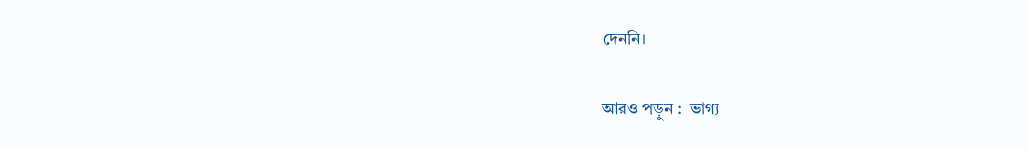দেননি।

আরও পড়ুন :  ভাগ্য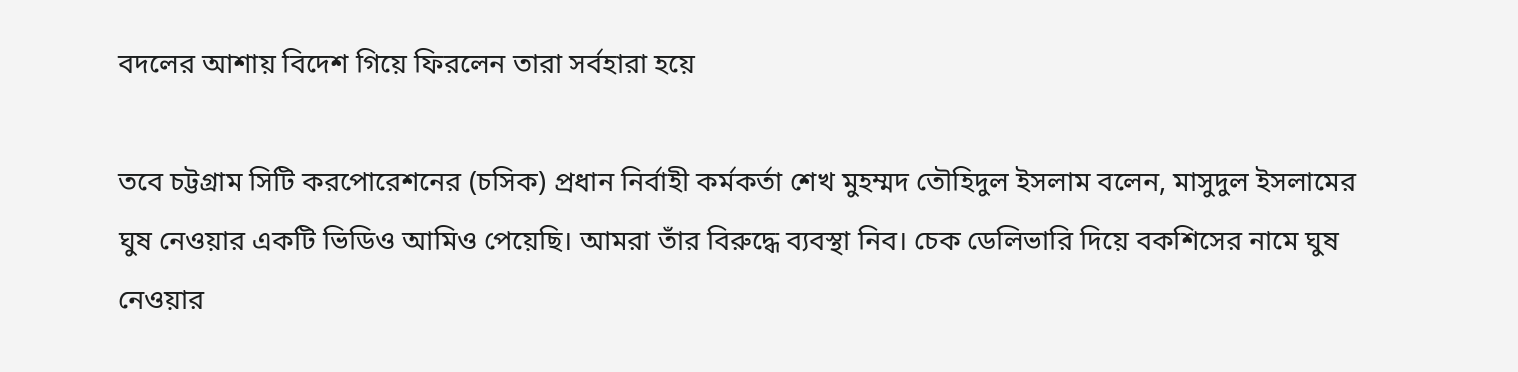বদলের আশায় বিদেশ গিয়ে ফিরলেন তারা সর্বহারা হয়ে

তবে চট্টগ্রাম সিটি করপোরেশনের (চসিক) প্রধান নির্বাহী কর্মকর্তা শেখ মুহম্মদ তৌহিদুল ইসলাম বলেন, মাসুদুল ইসলামের ঘুষ নেওয়ার একটি ভিডিও আমিও পেয়েছি। আমরা তাঁর বিরুদ্ধে ব্যবস্থা নিব। চেক ডেলিভারি দিয়ে বকশিসের নামে ঘুষ নেওয়ার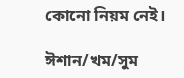কোনো নিয়ম নেই।

ঈশান/খম/সুম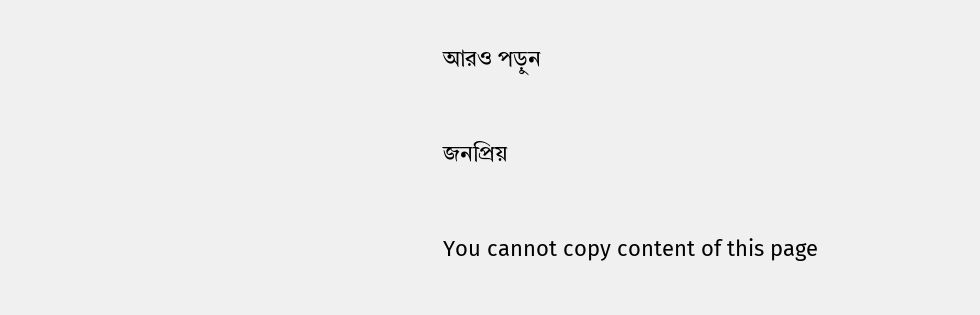আরও পড়ুন

জনপ্রিয়

You cannot copy content of this page